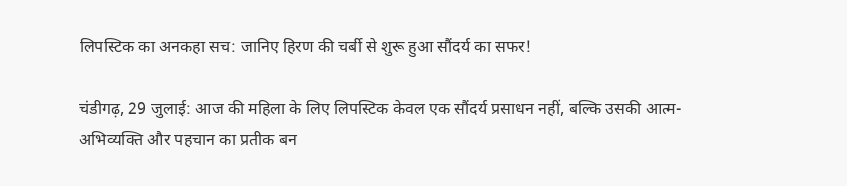लिपस्टिक का अनकहा सच: जानिए हिरण की चर्बी से शुरू हुआ सौंदर्य का सफर!

चंडीगढ़, 29 जुलाई: आज की महिला के लिए लिपस्टिक केवल एक सौंदर्य प्रसाधन नहीं, बल्कि उसकी आत्म-अभिव्यक्ति और पहचान का प्रतीक बन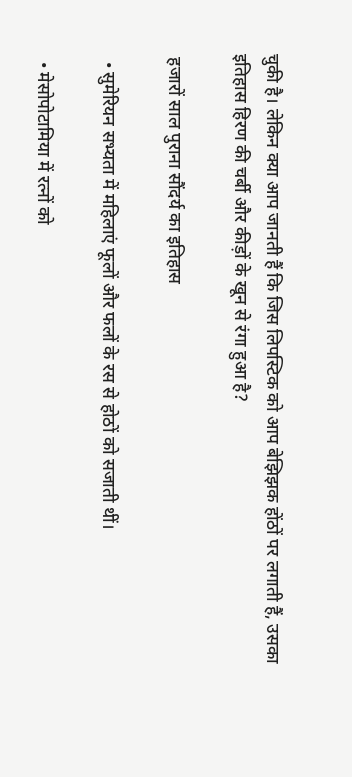चुकी है। लेकिन क्या आप जानती हैं कि जिस लिपस्टिक को आप बेझिझक होंठों पर लगाती हैं, उसका इतिहास हिरण की चर्बी और कीड़ों के खून से रंगा हुआ है?

 हजारों साल पुराना सौंदर्य का इतिहास

  • सुमेरियन सभ्यता में महिलाएं फूलों और फलों के रस से होठों को सजाती थीं।

  • मेसोपोटामिया में रत्नों को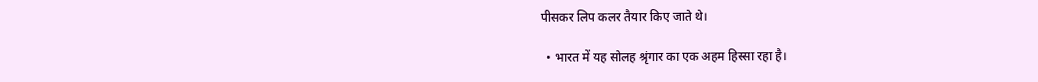पीसकर लिप कलर तैयार किए जाते थे।

  • भारत में यह सोलह श्रृंगार का एक अहम हिस्सा रहा है।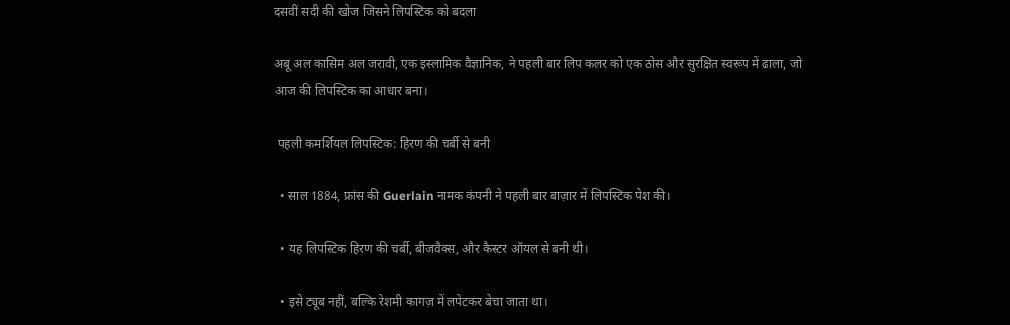दसवीं सदी की खोज जिसने लिपस्टिक को बदला

अबू अल कासिम अल जरावी, एक इस्लामिक वैज्ञानिक, ने पहली बार लिप कलर को एक ठोस और सुरक्षित स्वरूप में ढाला, जो आज की लिपस्टिक का आधार बना।

 पहली कमर्शियल लिपस्टिक: हिरण की चर्बी से बनी

  • साल 1884, फ्रांस की Guerlain नामक कंपनी ने पहली बार बाज़ार में लिपस्टिक पेश की।

  • यह लिपस्टिक हिरण की चर्बी, बीजवैक्स, और कैस्टर ऑयल से बनी थी।

  • इसे ट्यूब नहीं, बल्कि रेशमी कागज़ में लपेटकर बेचा जाता था।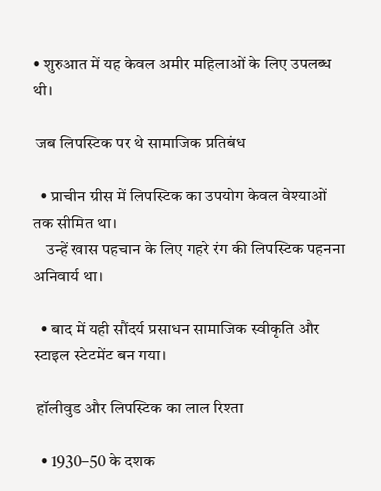• शुरुआत में यह केवल अमीर महिलाओं के लिए उपलब्ध थी।

 जब लिपस्टिक पर थे सामाजिक प्रतिबंध

  • प्राचीन ग्रीस में लिपस्टिक का उपयोग केवल वेश्याओं तक सीमित था।
    उन्हें खास पहचान के लिए गहरे रंग की लिपस्टिक पहनना अनिवार्य था।

  • बाद में यही सौंदर्य प्रसाधन सामाजिक स्वीकृति और स्टाइल स्टेटमेंट बन गया।

 हॉलीवुड और लिपस्टिक का लाल रिश्ता

  • 1930–50 के दशक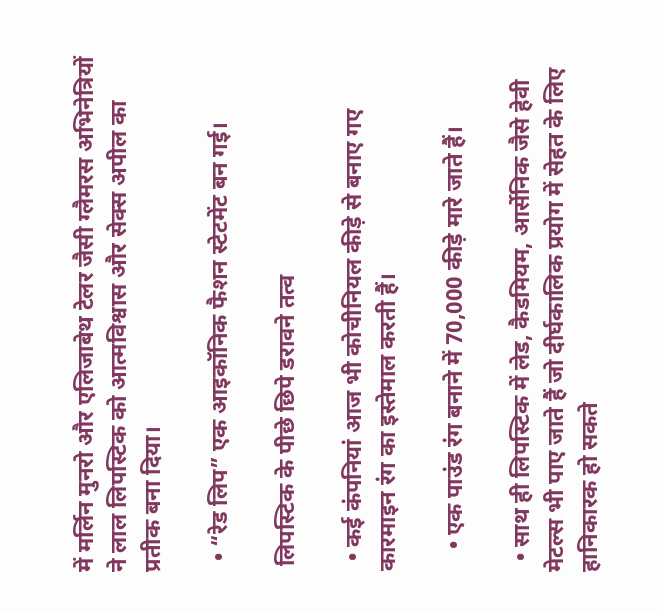में मर्लिन मुनरो और एलिजाबेथ टेलर जैसी ग्लैमरस अभिनेत्रियों ने लाल लिपस्टिक को आत्मविश्वास और सेक्स अपील का प्रतीक बना दिया।

  • “रेड लिप” एक आइकॉनिक फैशन स्टेटमेंट बन गई।

 लिपस्टिक के पीछे छिपे डरावने तत्व

  • कई कंपनियां आज भी कोचीनियल कीड़े से बनाए गए कारमाइन रंग का इस्तेमाल करती हैं।

    • एक पाउंड रंग बनाने में 70,000 कीड़े मारे जाते हैं।

  • साथ ही लिपस्टिक में लेड, कैडमियम, आर्सेनिक जैसे हेवी मेटल्स भी पाए जाते हैं जो दीर्घकालिक प्रयोग में सेहत के लिए हानिकारक हो सकते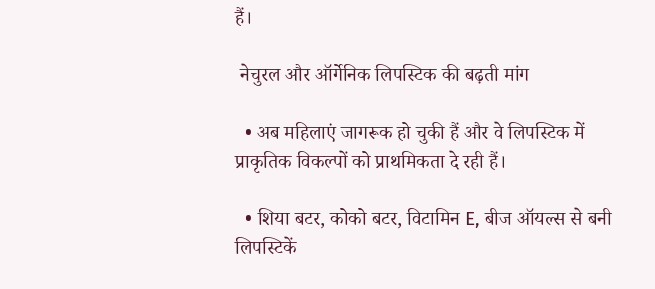हैं।

 नेचुरल और ऑर्गेनिक लिपस्टिक की बढ़ती मांग

  • अब महिलाएं जागरूक हो चुकी हैं और वे लिपस्टिक में प्राकृतिक विकल्पों को प्राथमिकता दे रही हैं।

  • शिया बटर, कोको बटर, विटामिन E, बीज ऑयल्स से बनी लिपस्टिकें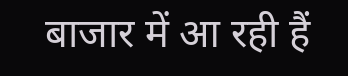बाजार में आ रही हैं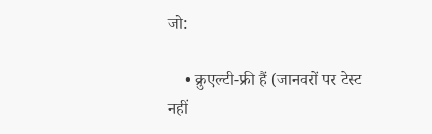जो:

    • क्रुएल्टी-फ्री हैं (जानवरों पर टेस्ट नहीं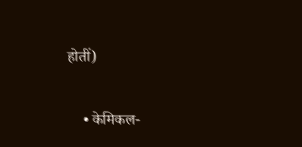होतीं)

    • केमिकल-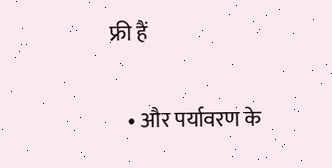फ्री हैं

    • और पर्यावरण के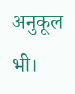अनुकूल भी।